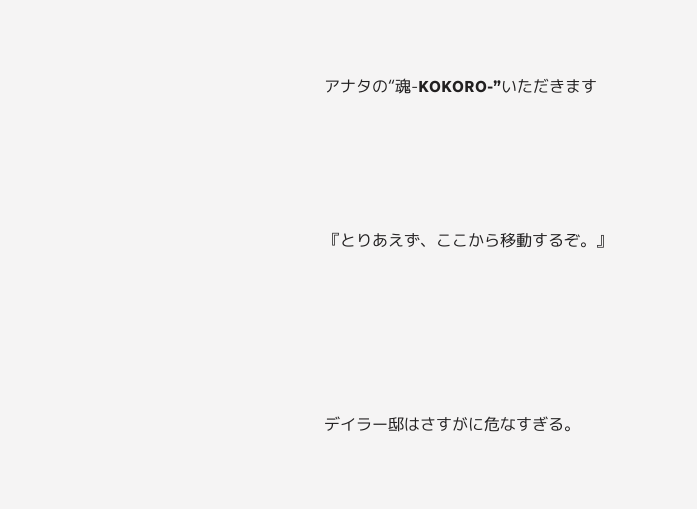アナタの“魂-KOKORO-”いただきます




『とりあえず、ここから移動するぞ。』





デイラー邸はさすがに危なすぎる。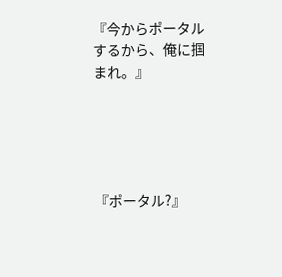『今からポータルするから、俺に掴まれ。』





『ポータル?』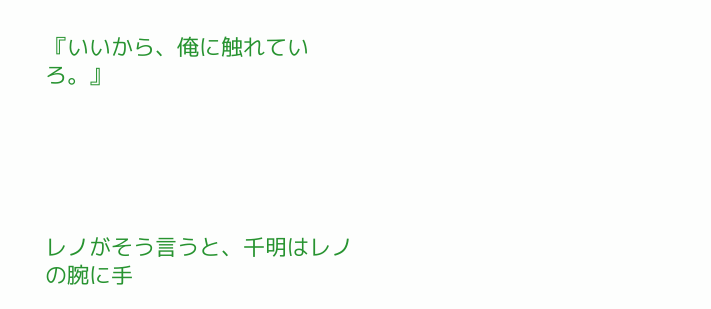『いいから、俺に触れていろ。』





レノがそう言うと、千明はレノの腕に手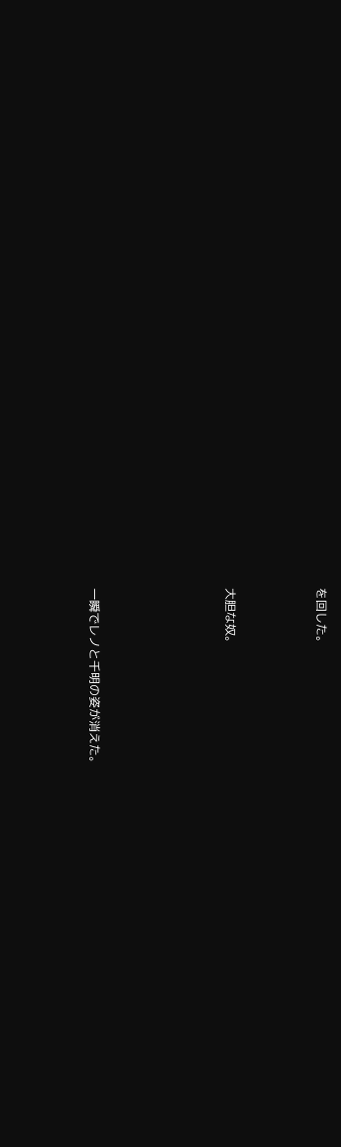を回した。





大胆な奴。








一瞬でレノと千明の姿が消えた。